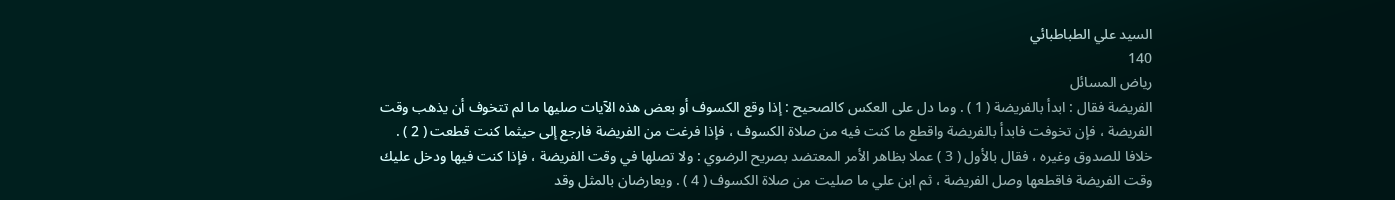السيد علي الطباطبائي
140
رياض المسائل
الفريضة فقال : ابدأ بالفريضة ( 1 ) . وما دل على العكس كالصحيح : إذا وقع الكسوف أو بعض هذه الآيات صليها ما لم تتخوف أن يذهب وقت الفريضة ، فإن تخوفت فابدأ بالفريضة واقطع ما كنت فيه من صلاة الكسوف ، فإذا فرغت من الفريضة فارجع إلى حيثما كنت قطعت ( 2 ) . خلافا للصدوق وغيره ، فقال بالأول ( 3 ) عملا بظاهر الأمر المعتضد بصريح الرضوي : ولا تصلها في وقت الفريضة ، فإذا كنت فيها ودخل عليك وقت الفريضة فاقطعها وصل الفريضة ، ثم ابن علي ما صليت من صلاة الكسوف ( 4 ) . ويعارضان بالمثل وقد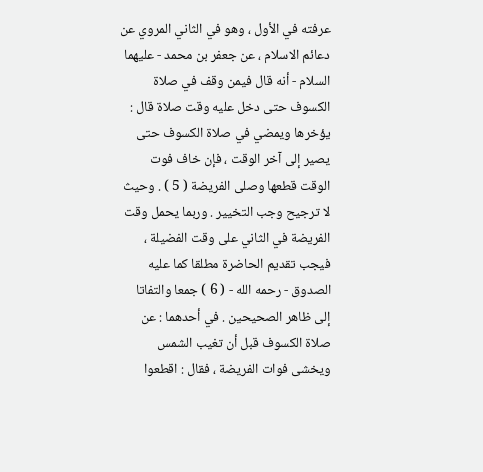عرفته في الأول ، وهو في الثاني المروي عن دعائم الاسلام ، عن جعفر بن محمد - عليهما السلام - أنه قال فيمن وقف في صلاة الكسوف حتى دخل عليه وقت صلاة قال : يؤخرها ويمضي في صلاة الكسوف حتى يصير إلى آخر الوقت ، فإن خاف فوت الوقت قطعها وصلى الفريضة ( 5 ) . وحيث لا ترجيح وجب التخيير . وربما يحمل وقت الفريضة في الثاني على وقت الفضيلة ، فيجب تقديم الحاضرة مطلقا كما عليه الصدوق - رحمه الله - ( 6 ) جمعا والتفاتا إلى ظاهر الصحيحين . في أحدهما : عن صلاة الكسوف قبل أن تغيب الشمس ويخشى فوات الفريضة ، فقال : اقطعوا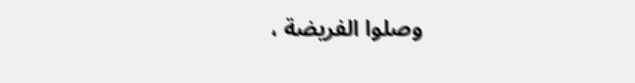وصلوا الفريضة ،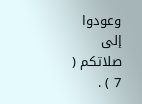وعودوا إلى صلاتكم ( 7 ) .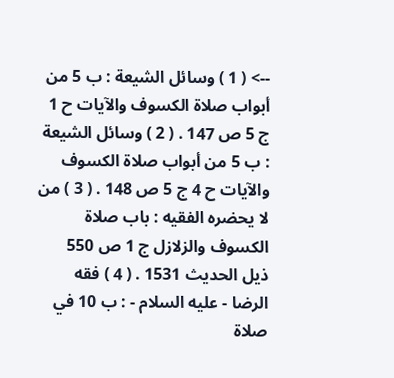--> ( 1 ) وسائل الشيعة : ب 5 من أبواب صلاة الكسوف والآيات ح 1 ج 5 ص 147 . ( 2 ) وسائل الشيعة : ب 5 من أبواب صلاة الكسوف والآيات ح 4 ج 5 ص 148 . ( 3 ) من لا يحضره الفقيه : باب صلاة الكسوف والزلازل ج 1 ص 550 ذيل الحديث 1531 . ( 4 ) فقه الرضا - عليه السلام - : ب 10 في صلاة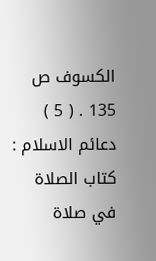الكسوف ص 135 . ( 5 ) دعائم الاسلام : كتاب الصلاة في صلاة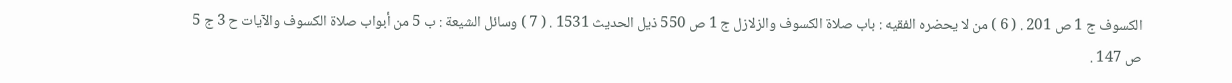الكسوف ج 1 ص 201 . ( 6 ) من لا يحضره الفقيه : باب صلاة الكسوف والزلازل ج 1 ص 550 ذيل الحديث 1531 . ( 7 ) وسائل الشيعة : ب 5 من أبواب صلاة الكسوف والآيات ح 3 ج 5 ص 147 .